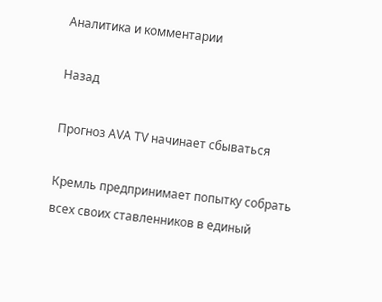Аналитика и комментарии

Назад

Прогноз AVA TV начинает сбываться

Кремль предпринимает попытку собрать всех своих ставленников в единый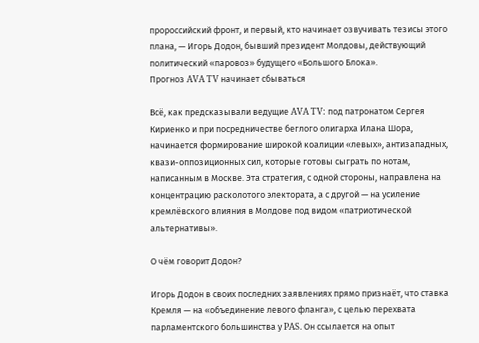пророссийский фронт, и первый, кто начинает озвучивать тезисы этого плана, — Игорь Додон, бывший президент Молдовы, действующий политический «паровоз» будущего «Большого Блока».
Прогноз AVA TV начинает сбываться

Всё, как предсказывали ведущие AVA TV: под патронатом Сергея Кириенко и при посредничестве беглого олигарха Илана Шора, начинается формирование широкой коалиции «левых», антизападных, квази-оппозиционных сил, которые готовы сыграть по нотам, написанным в Москве. Эта стратегия, с одной стороны, направлена на концентрацию расколотого электората, а с другой — на усиление кремлёвского влияния в Молдове под видом «патриотической альтернативы».

О чём говорит Додон?

Игорь Додон в своих последних заявлениях прямо признаёт, что ставка Кремля — на «объединение левого фланга», с целью перехвата парламентского большинства у PAS. Он ссылается на опыт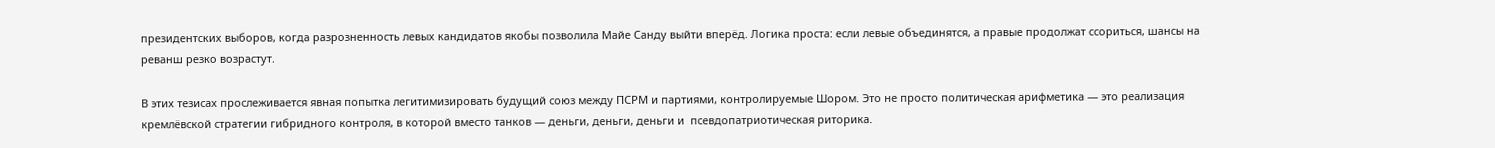президентских выборов, когда разрозненность левых кандидатов якобы позволила Майе Санду выйти вперёд. Логика проста: если левые объединятся, а правые продолжат ссориться, шансы на реванш резко возрастут.

В этих тезисах прослеживается явная попытка легитимизировать будущий союз между ПСРМ и партиями, контролируемые Шором. Это не просто политическая арифметика — это реализация кремлёвской стратегии гибридного контроля, в которой вместо танков — деньги, деньги, деньги и  псевдопатриотическая риторика.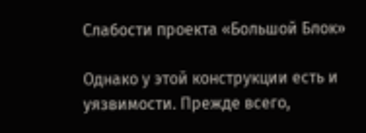Слабости проекта «Большой Блок»

Однако у этой конструкции есть и уязвимости. Прежде всего,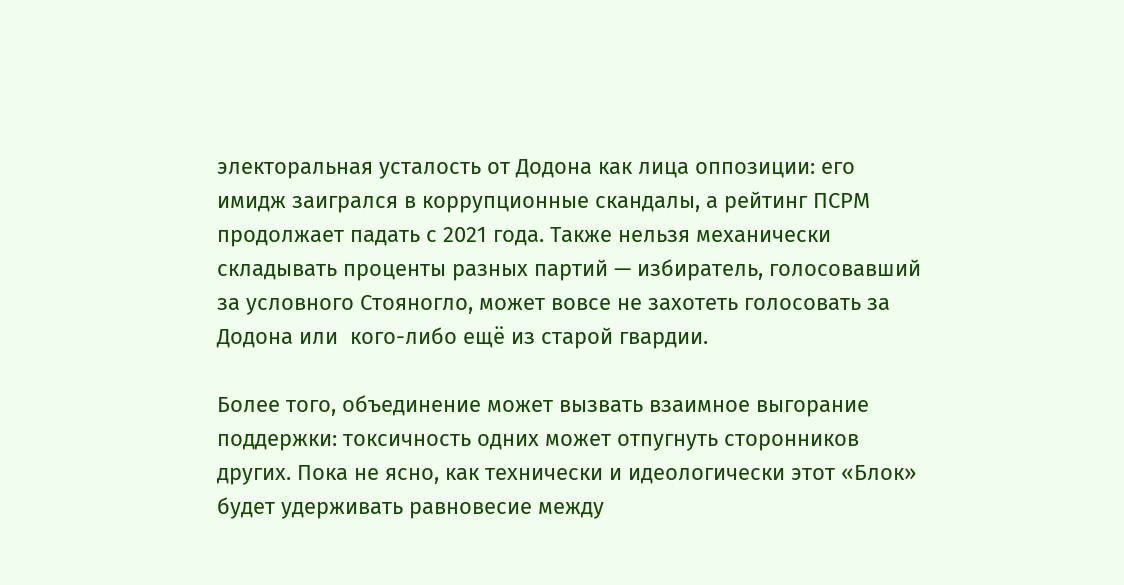электоральная усталость от Додона как лица оппозиции: его имидж заигрался в коррупционные скандалы, а рейтинг ПСРМ продолжает падать с 2021 года. Также нельзя механически складывать проценты разных партий — избиратель, голосовавший за условного Стояногло, может вовсе не захотеть голосовать за Додона или  кого-либо ещё из старой гвардии.

Более того, объединение может вызвать взаимное выгорание поддержки: токсичность одних может отпугнуть сторонников других. Пока не ясно, как технически и идеологически этот «Блок» будет удерживать равновесие между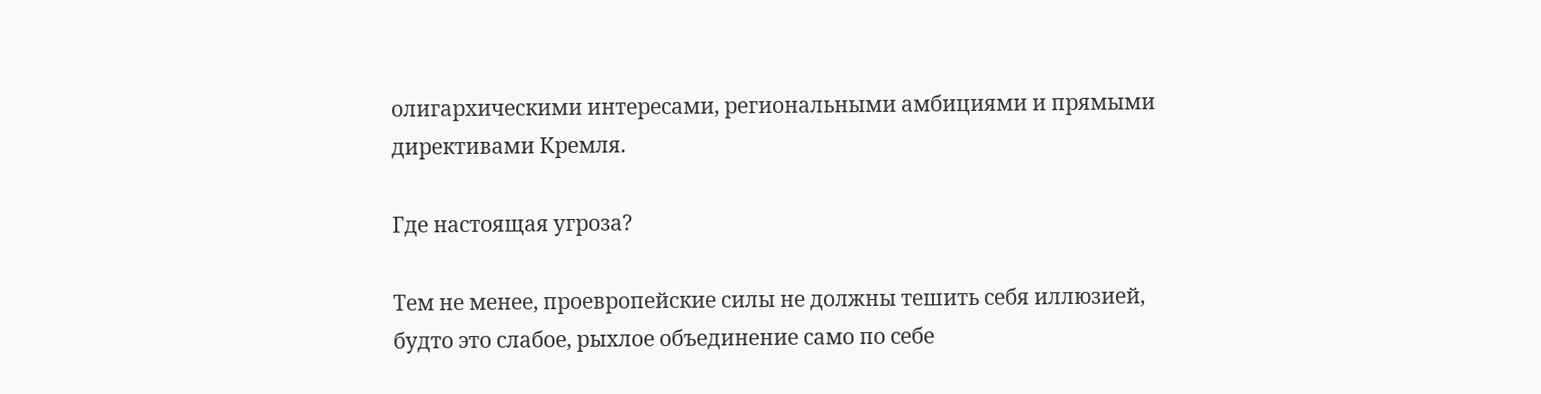олигархическими интересами, региональными амбициями и прямыми директивами Кремля.

Где настоящая угроза?

Тем не менее, проевропейские силы не должны тешить себя иллюзией, будто это слабое, рыхлое объединение само по себе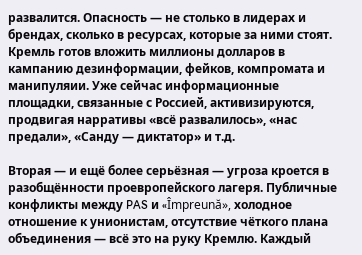развалится. Опасность — не столько в лидерах и брендах, сколько в ресурсах, которые за ними стоят. Кремль готов вложить миллионы долларов в кампанию дезинформации, фейков, компромата и манипуляии. Уже сейчас информационные площадки, связанные с Россией, активизируются, продвигая нарративы «всё развалилось», «нас предали», «Санду — диктатор» и т.д.

Вторая — и ещё более серьёзная — угроза кроется в разобщённости проевропейского лагеря. Публичные конфликты между PAS и «Împreună», холодное отношение к унионистам, отсутствие чёткого плана объединения — всё это на руку Кремлю. Каждый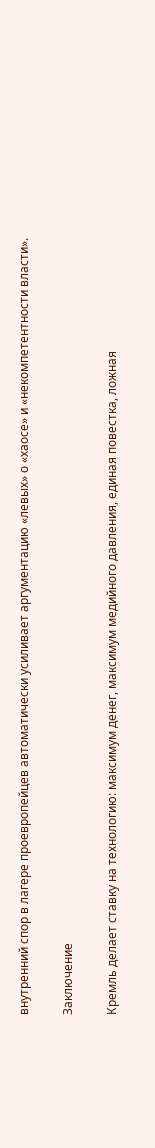внутренний спор в лагере проевропейцев автоматически усиливает аргументацию «левых» о «хаосе» и «некомпетентности власти».

Заключение

Кремль делает ставку на технологию: максимум денег, максимум медийного давления, единая повестка, ложная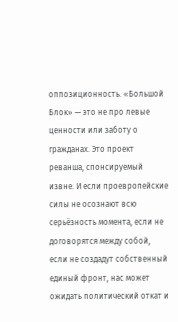оппозиционность. «Большой Блок» — это не про левые ценности или заботу о гражданах. Это проект реванша, спонсируемый извне. И если проевропейские силы не осознают всю серьёзность момента, если не договорятся между собой, если не создадут собственный единый фронт, нас может ожидать политический откат и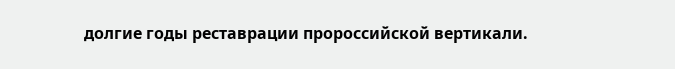долгие годы реставрации пророссийской вертикали.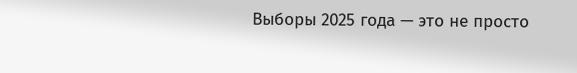Выборы 2025 года — это не просто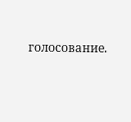голосование.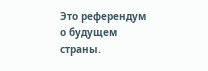Это референдум о будущем страны.